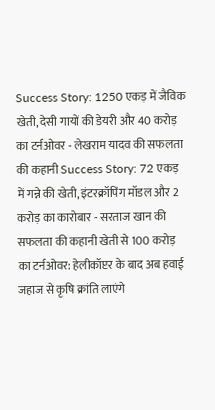Success Story: 1250 एकड़ में जैविक खेती, देसी गायों की डेयरी और 40 करोड़ का टर्नओवर - लेखराम यादव की सफलता की कहानी Success Story: 72 एकड़ में गन्ने की खेती, इंटरक्रॉपिंग मॉडल और 2 करोड़ का कारोबार - सरताज खान की सफलता की कहानी खेती से 100 करोड़ का टर्नओवर: हेलीकॉप्टर के बाद अब हवाई जहाज से कृषि क्रांति लाएंगे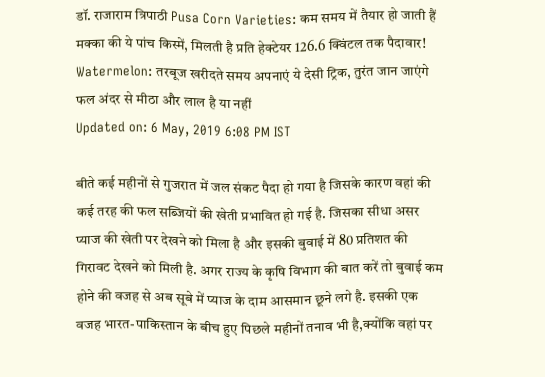डॉ. राजाराम त्रिपाठी Pusa Corn Varieties: कम समय में तैयार हो जाती हैं मक्का की ये पांच किस्में, मिलती है प्रति हेक्टेयर 126.6 क्विंटल तक पैदावार! Watermelon: तरबूज खरीदते समय अपनाएं ये देसी ट्रिक, तुरंत जान जाएंगे फल अंदर से मीठा और लाल है या नहीं
Updated on: 6 May, 2019 6:08 PM IST

बीते कई महीनों से गुजरात में जल संकट पैदा हो गया है जिसके कारण वहां की कई तरह की फल सब्जियों की खेती प्रभावित हो गई है. जिसका सीधा असर प्याज की खेती पर देखने को मिला है और इसकी बुवाई में 80 प्रतिशत की गिरावट देखने को मिली है. अगर राज्य के कृषि विभाग की बात करें तो बुवाई कम होने की वजह से अब सूबे में प्याज के दाम आसमान छूने लगे है. इसकी एक वजह भारत-पाकिस्तान के बीच हुए पिछले महीनों तनाव भी है,क्योंकि वहां पर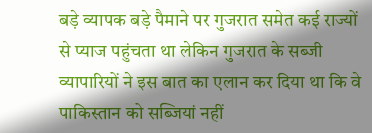बड़े व्यापक बड़े पैमाने पर गुजरात समेत कई राज्यों से प्याज पहुंचता था लेकिन गुजरात के सब्जी व्यापारियों ने इस बात का एलान कर दिया था कि वे पाकिस्तान को सब्जियां नहीं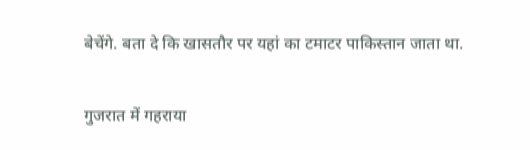बेचेंगे. बता दे कि खासतौर पर यहां का टमाटर पाकिस्तान जाता था.

गुजरात में गहराया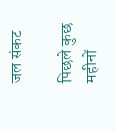जल संकट

पिछले कुछ महीनों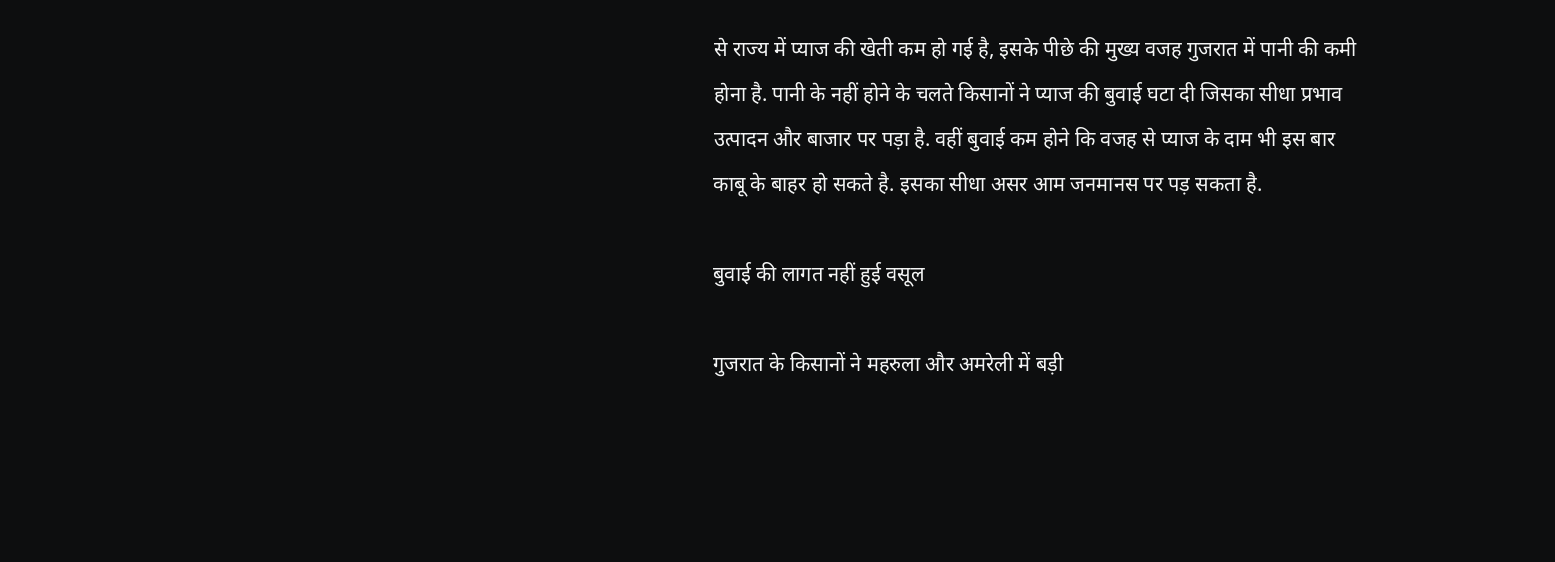से राज्य में प्याज की खेती कम हो गई है, इसके पीछे की मुख्य वजह गुजरात में पानी की कमी होना है. पानी के नहीं होने के चलते किसानों ने प्याज की बुवाई घटा दी जिसका सीधा प्रभाव उत्पादन और बाजार पर पड़ा है. वहीं बुवाई कम होने कि वजह से प्याज के दाम भी इस बार काबू के बाहर हो सकते है. इसका सीधा असर आम जनमानस पर पड़ सकता है.

बुवाई की लागत नहीं हुई वसूल

गुजरात के किसानों ने महरुला और अमरेली में बड़ी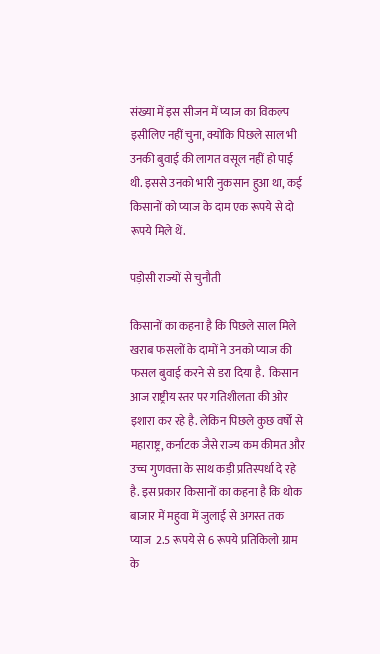संख्या में इस सीजन में प्याज का विकल्प इसीलिए नहीं चुना, क्योंकि पिछले साल भी उनकी बुवाई की लागत वसूल नहीं हो पाई थी. इससे उनको भारी नुकसान हुआ था, कई किसानों को प्याज के दाम एक रूपये से दो रूपये मिले थें.

पड़ोसी राज्यों से चुनौती

किसानों का कहना है कि पिछले साल मिले खराब फसलों के दामों ने उनको प्याज की फसल बुवाई करने से डरा दिया है.  किसान आज राष्ट्रीय स्तर पर गतिशीलता की ओर इशारा कर रहे है. लेकिन पिछले कुछ वर्षों से महाराष्ट्र, कर्नाटक जैसे राज्य कम कीमत और उच्च गुणवत्ता के साथ कड़ी प्रतिस्पर्धा दे रहे है. इस प्रकार किसानों का कहना है कि थोक बाजार में महुवा में जुलाई से अगस्त तक प्याज  2.5 रूपये से 6 रूपये प्रतिकिलो ग्राम के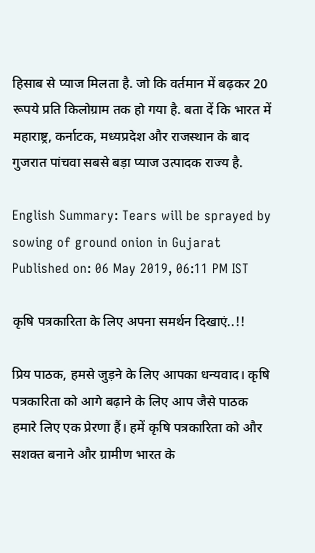हिसाब से प्याज मिलता है. जो कि वर्तमान में बढ़कर 20 रूपये प्रति किलोग्राम तक हो गया है. बता दें कि भारत में महाराष्ट्र, कर्नाटक, मध्यप्रदेश और राजस्थान के बाद गुजरात पांचवा सबसे बड़ा प्याज उत्पादक राज्य है.

English Summary: Tears will be sprayed by sowing of ground onion in Gujarat
Published on: 06 May 2019, 06:11 PM IST

कृषि पत्रकारिता के लिए अपना समर्थन दिखाएं..!!

प्रिय पाठक, हमसे जुड़ने के लिए आपका धन्यवाद। कृषि पत्रकारिता को आगे बढ़ाने के लिए आप जैसे पाठक हमारे लिए एक प्रेरणा हैं। हमें कृषि पत्रकारिता को और सशक्त बनाने और ग्रामीण भारत के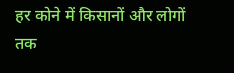हर कोने में किसानों और लोगों तक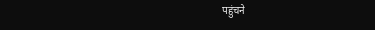पहुंचने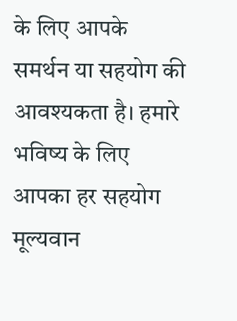के लिए आपके समर्थन या सहयोग की आवश्यकता है। हमारे भविष्य के लिए आपका हर सहयोग मूल्यवान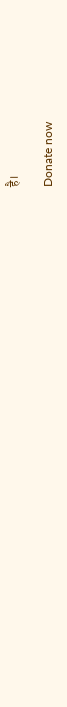है।

Donate now